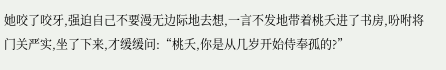她咬了咬牙,强迫自己不要漫无边际地去想,一言不发地带着桃夭进了书房,吩咐将门关严实,坐了下来,才缓缓问:“桃夭,你是从几岁开始侍奉孤的?”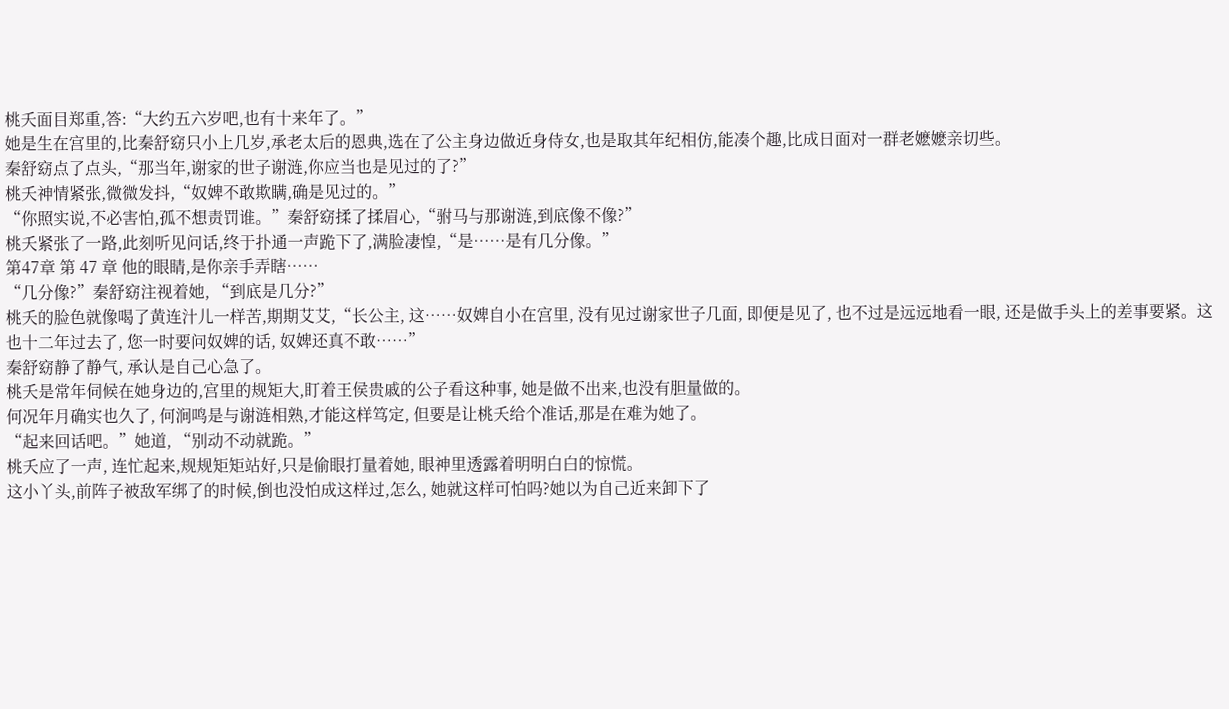桃夭面目郑重,答:“大约五六岁吧,也有十来年了。”
她是生在宫里的,比秦舒窈只小上几岁,承老太后的恩典,选在了公主身边做近身侍女,也是取其年纪相仿,能凑个趣,比成日面对一群老嬷嬷亲切些。
秦舒窈点了点头,“那当年,谢家的世子谢涟,你应当也是见过的了?”
桃夭神情紧张,微微发抖,“奴婢不敢欺瞒,确是见过的。”
“你照实说,不必害怕,孤不想责罚谁。”秦舒窈揉了揉眉心,“驸马与那谢涟,到底像不像?”
桃夭紧张了一路,此刻听见问话,终于扑通一声跪下了,满脸凄惶,“是……是有几分像。”
第47章 第 47 章 他的眼睛,是你亲手弄瞎……
“几分像?”秦舒窈注视着她, “到底是几分?”
桃夭的脸色就像喝了黄连汁儿一样苦,期期艾艾,“长公主, 这……奴婢自小在宫里, 没有见过谢家世子几面, 即便是见了, 也不过是远远地看一眼, 还是做手头上的差事要紧。这也十二年过去了, 您一时要问奴婢的话, 奴婢还真不敢……”
秦舒窈静了静气, 承认是自己心急了。
桃夭是常年伺候在她身边的,宫里的规矩大,盯着王侯贵戚的公子看这种事, 她是做不出来,也没有胆量做的。
何况年月确实也久了, 何涧鸣是与谢涟相熟,才能这样笃定, 但要是让桃夭给个准话,那是在难为她了。
“起来回话吧。”她道, “别动不动就跪。”
桃夭应了一声, 连忙起来,规规矩矩站好,只是偷眼打量着她, 眼神里透露着明明白白的惊慌。
这小丫头,前阵子被敌军绑了的时候,倒也没怕成这样过,怎么, 她就这样可怕吗?她以为自己近来卸下了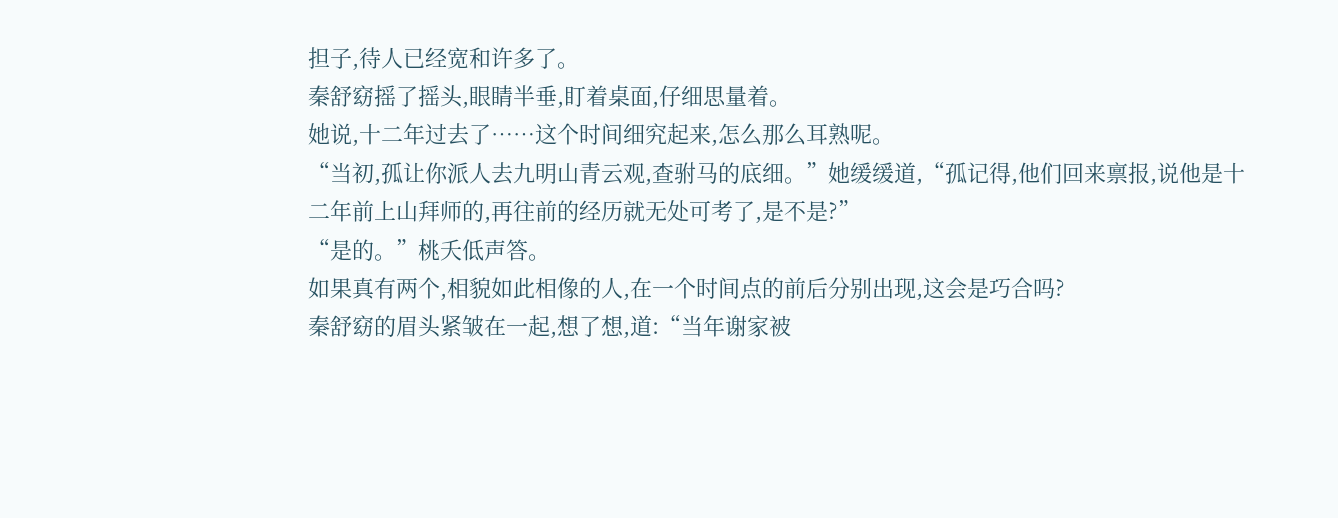担子,待人已经宽和许多了。
秦舒窈摇了摇头,眼睛半垂,盯着桌面,仔细思量着。
她说,十二年过去了……这个时间细究起来,怎么那么耳熟呢。
“当初,孤让你派人去九明山青云观,查驸马的底细。”她缓缓道,“孤记得,他们回来禀报,说他是十二年前上山拜师的,再往前的经历就无处可考了,是不是?”
“是的。”桃夭低声答。
如果真有两个,相貌如此相像的人,在一个时间点的前后分别出现,这会是巧合吗?
秦舒窈的眉头紧皱在一起,想了想,道:“当年谢家被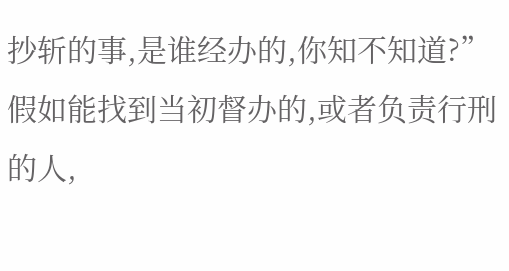抄斩的事,是谁经办的,你知不知道?”
假如能找到当初督办的,或者负责行刑的人,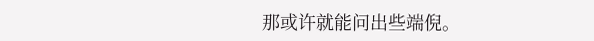那或许就能问出些端倪。